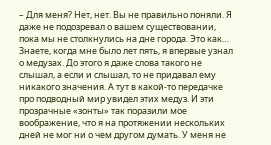– Для меня? Нет, нет. Вы не правильно поняли. Я даже не подозревал о вашем существовании, пока мы не столкнулись на дне города. Это как… Знаете, когда мне было лет пять, я впервые узнал о медузах. До этого я даже слова такого не слышал, а если и слышал, то не придавал ему никакого значения. А тут в какой-то передачке про подводный мир увидел этих медуз. И эти прозрачные «зонты» так поразили мое воображение, что я на протяжении нескольких дней не мог ни о чем другом думать. У меня не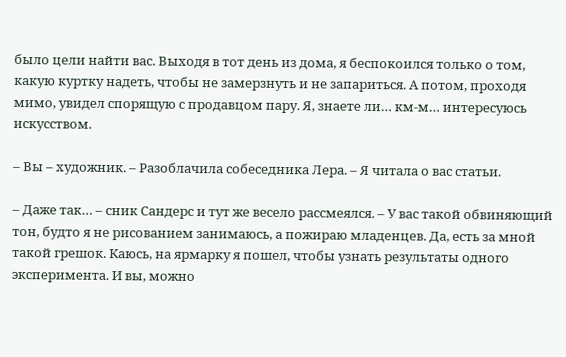было цели найти вас. Выходя в тот день из дома, я беспокоился только о том, какую куртку надеть, чтобы не замерзнуть и не запариться. А потом, проходя мимо, увидел спорящую с продавцом пару. Я, знаете ли… км-м… интересуюсь искусством.

– Вы – художник. – Разоблачила собеседника Лера. – Я читала о вас статьи.

– Даже так… – сник Сандерс и тут же весело рассмеялся. – У вас такой обвиняющий тон, будто я не рисованием занимаюсь, а пожираю младенцев. Да, есть за мной такой грешок. Каюсь, на ярмарку я пошел, чтобы узнать результаты одного эксперимента. И вы, можно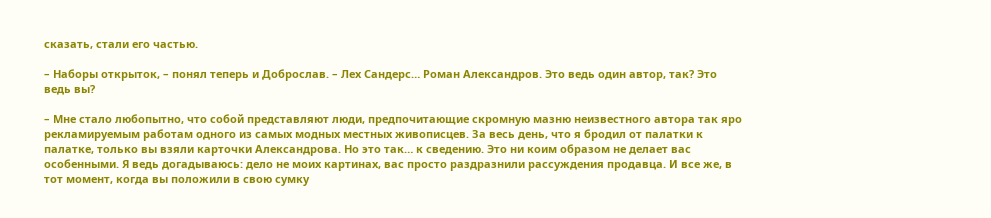сказать, стали его частью.

– Наборы открыток, – понял теперь и Доброслав. – Лех Сандерс… Роман Александров. Это ведь один автор, так? Это ведь вы?

– Мне стало любопытно, что собой представляют люди, предпочитающие скромную мазню неизвестного автора так яро рекламируемым работам одного из самых модных местных живописцев. За весь день, что я бродил от палатки к палатке, только вы взяли карточки Александрова. Но это так… к сведению. Это ни коим образом не делает вас особенными. Я ведь догадываюсь: дело не моих картинах, вас просто раздразнили рассуждения продавца. И все же, в тот момент, когда вы положили в свою сумку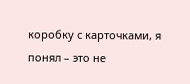коробку с карточками, я понял – это не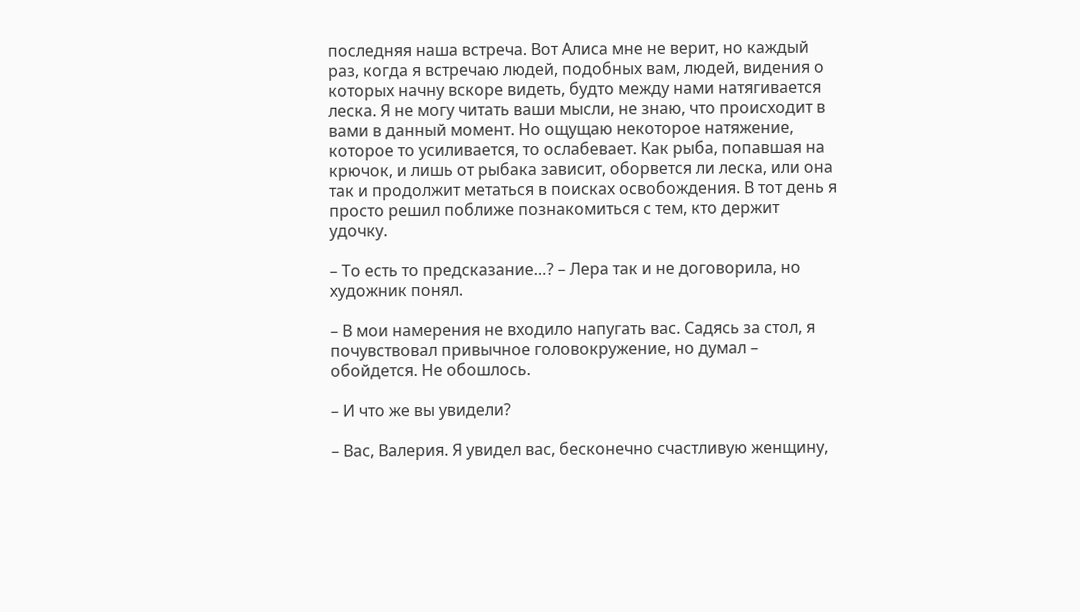последняя наша встреча. Вот Алиса мне не верит, но каждый раз, когда я встречаю людей, подобных вам, людей, видения о которых начну вскоре видеть, будто между нами натягивается леска. Я не могу читать ваши мысли, не знаю, что происходит в вами в данный момент. Но ощущаю некоторое натяжение, которое то усиливается, то ослабевает. Как рыба, попавшая на крючок, и лишь от рыбака зависит, оборвется ли леска, или она так и продолжит метаться в поисках освобождения. В тот день я просто решил поближе познакомиться с тем, кто держит удочку.

– То есть то предсказание…? – Лера так и не договорила, но художник понял.

– В мои намерения не входило напугать вас. Садясь за стол, я почувствовал привычное головокружение, но думал – обойдется. Не обошлось.

– И что же вы увидели?

– Вас, Валерия. Я увидел вас, бесконечно счастливую женщину,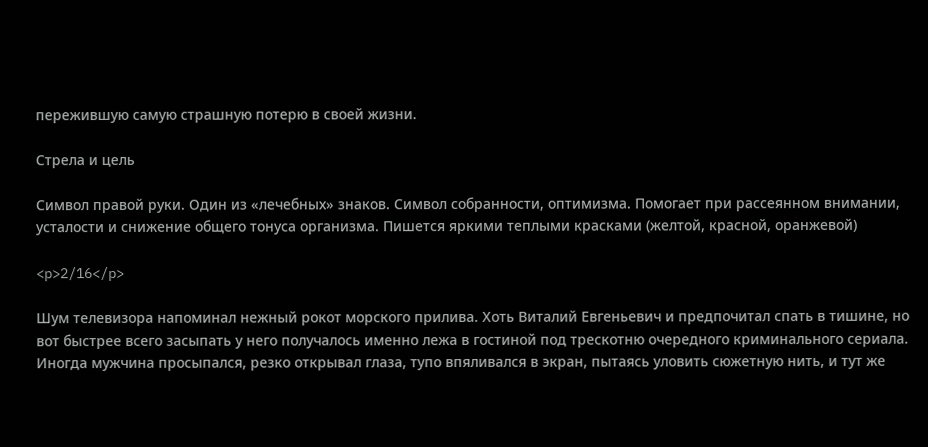пережившую самую страшную потерю в своей жизни.

Стрела и цель

Символ правой руки. Один из «лечебных» знаков. Символ собранности, оптимизма. Помогает при рассеянном внимании, усталости и снижение общего тонуса организма. Пишется яркими теплыми красками (желтой, красной, оранжевой)

<p>2/16</p>

Шум телевизора напоминал нежный рокот морского прилива. Хоть Виталий Евгеньевич и предпочитал спать в тишине, но вот быстрее всего засыпать у него получалось именно лежа в гостиной под трескотню очередного криминального сериала. Иногда мужчина просыпался, резко открывал глаза, тупо впяливался в экран, пытаясь уловить сюжетную нить, и тут же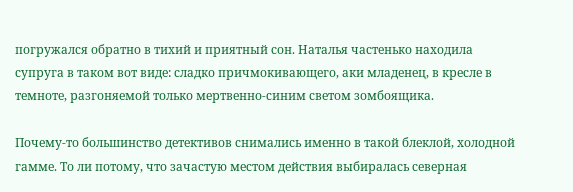погружался обратно в тихий и приятный сон. Наталья частенько находила супруга в таком вот виде: сладко причмокивающего, аки младенец, в кресле в темноте, разгоняемой только мертвенно-синим светом зомбоящика.

Почему-то большинство детективов снимались именно в такой блеклой, холодной гамме. То ли потому, что зачастую местом действия выбиралась северная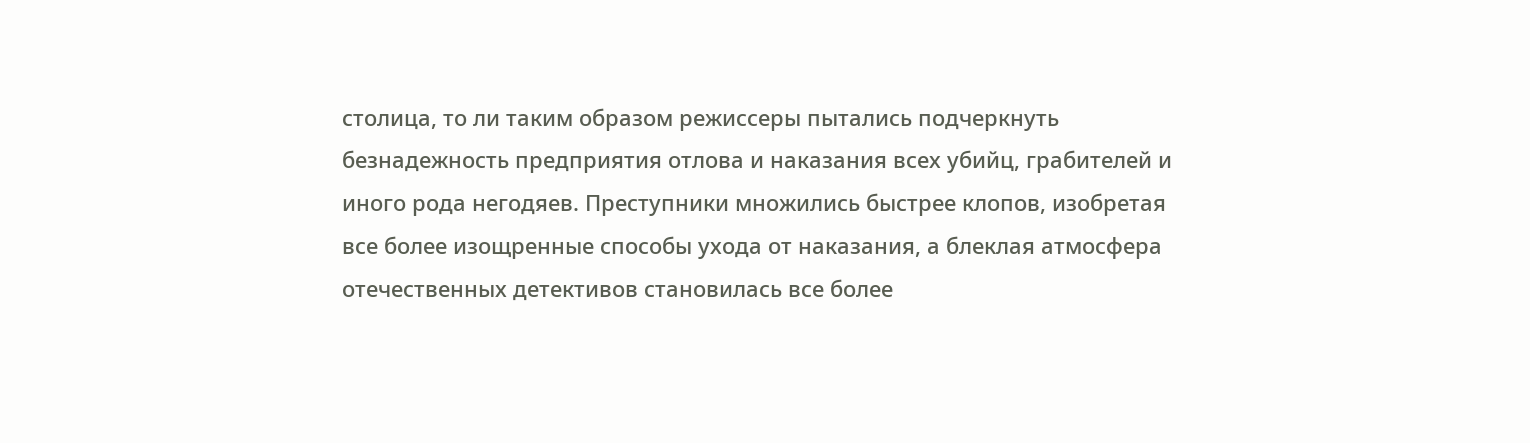столица, то ли таким образом режиссеры пытались подчеркнуть безнадежность предприятия отлова и наказания всех убийц, грабителей и иного рода негодяев. Преступники множились быстрее клопов, изобретая все более изощренные способы ухода от наказания, а блеклая атмосфера отечественных детективов становилась все более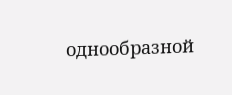однообразной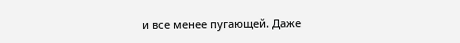и все менее пугающей. Даже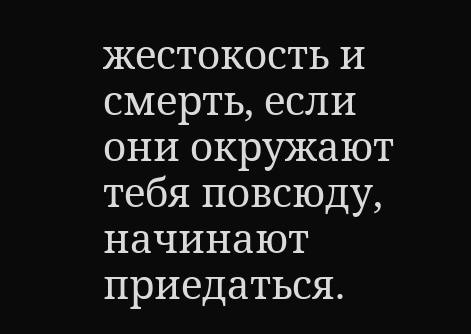жестокость и смерть, если они окружают тебя повсюду, начинают приедаться.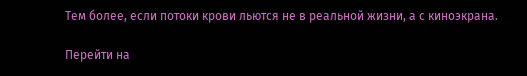Тем более, если потоки крови льются не в реальной жизни, а с киноэкрана.

Перейти на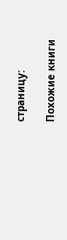страницу:

Похожие книги